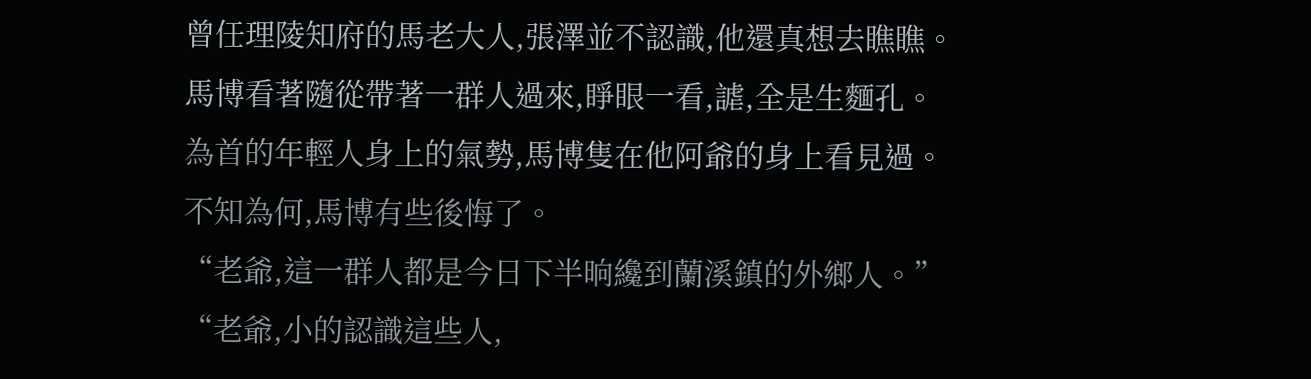曾任理陵知府的馬老大人,張澤並不認識,他還真想去瞧瞧。
馬博看著隨從帶著一群人過來,睜眼一看,謔,全是生麵孔。
為首的年輕人身上的氣勢,馬博隻在他阿爺的身上看見過。
不知為何,馬博有些後悔了。
“老爺,這一群人都是今日下半晌纔到蘭溪鎮的外鄉人。”
“老爺,小的認識這些人,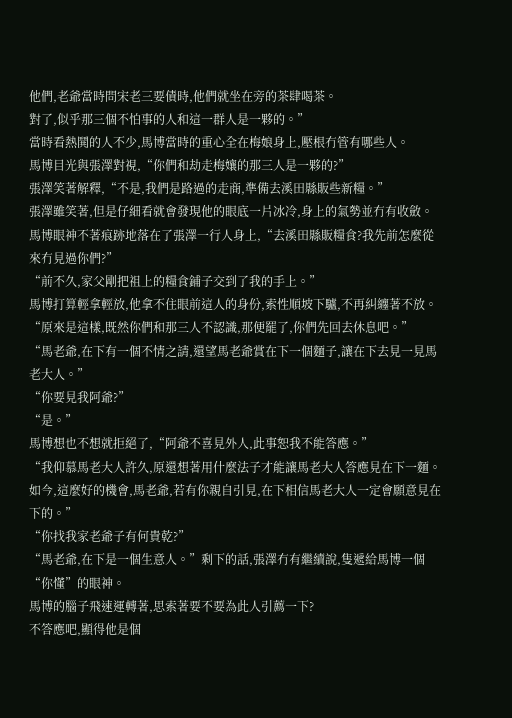他們,老爺當時問宋老三要債時,他們就坐在旁的茶肆喝茶。
對了,似乎那三個不怕事的人和這一群人是一夥的。”
當時看熱鬨的人不少,馬博當時的重心全在梅娘身上,壓根冇管有哪些人。
馬博目光與張澤對視,“你們和劫走梅孃的那三人是一夥的?”
張澤笑著解釋,“不是,我們是路過的走商,準備去溪田縣販些新糧。”
張澤雖笑著,但是仔細看就會發現他的眼底一片冰冷,身上的氣勢並冇有收斂。
馬博眼神不著痕跡地落在了張澤一行人身上,“去溪田縣販糧食?我先前怎麼從來冇見過你們?”
“前不久,家父剛把祖上的糧食鋪子交到了我的手上。”
馬博打算輕拿輕放,他拿不住眼前這人的身份,索性順坡下驢,不再糾纏著不放。
“原來是這樣,既然你們和那三人不認識,那便罷了,你們先回去休息吧。”
“馬老爺,在下有一個不情之請,還望馬老爺賞在下一個麵子,讓在下去見一見馬老大人。”
“你要見我阿爺?”
“是。”
馬博想也不想就拒絕了,“阿爺不喜見外人,此事恕我不能答應。”
“我仰慕馬老大人許久,原還想著用什麼法子才能讓馬老大人答應見在下一麵。
如今,這麼好的機會,馬老爺,若有你親自引見,在下相信馬老大人一定會願意見在下的。”
“你找我家老爺子有何貴乾?”
“馬老爺,在下是一個生意人。”剩下的話,張澤冇有繼續說,隻遞給馬博一個“你懂”的眼神。
馬博的腦子飛速運轉著,思索著要不要為此人引薦一下?
不答應吧,顯得他是個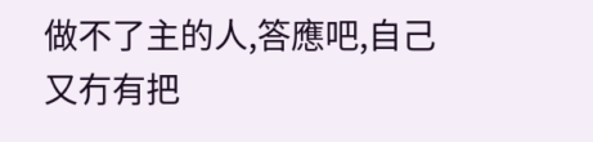做不了主的人,答應吧,自己又冇有把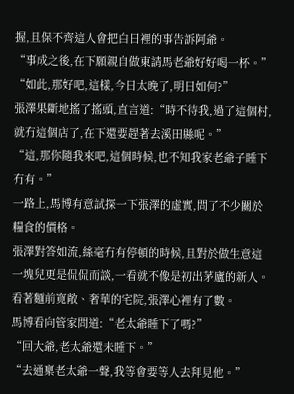握,且保不齊這人會把白日裡的事告訴阿爺。
“事成之後,在下願親自做東請馬老爺好好喝一杯。”
“如此,那好吧,這樣,今日太晚了,明日如何?”
張澤果斷地搖了搖頭,直言道:“時不待我,過了這個村,就冇這個店了,在下還要趕著去溪田縣呢。”
“這,那你隨我來吧,這個時候,也不知我家老爺子睡下冇有。”
一路上,馬博有意試探一下張澤的虛實,問了不少關於糧食的價格。
張澤對答如流,絲毫冇有停頓的時候,且對於做生意這一塊兒更是侃侃而談,一看就不像是初出茅廬的新人。
看著麵前寬敞、奢華的宅院,張澤心裡有了數。
馬博看向管家問道:“老太爺睡下了嗎?”
“回大爺,老太爺還未睡下。”
“去通稟老太爺一聲,我等會要等人去拜見他。”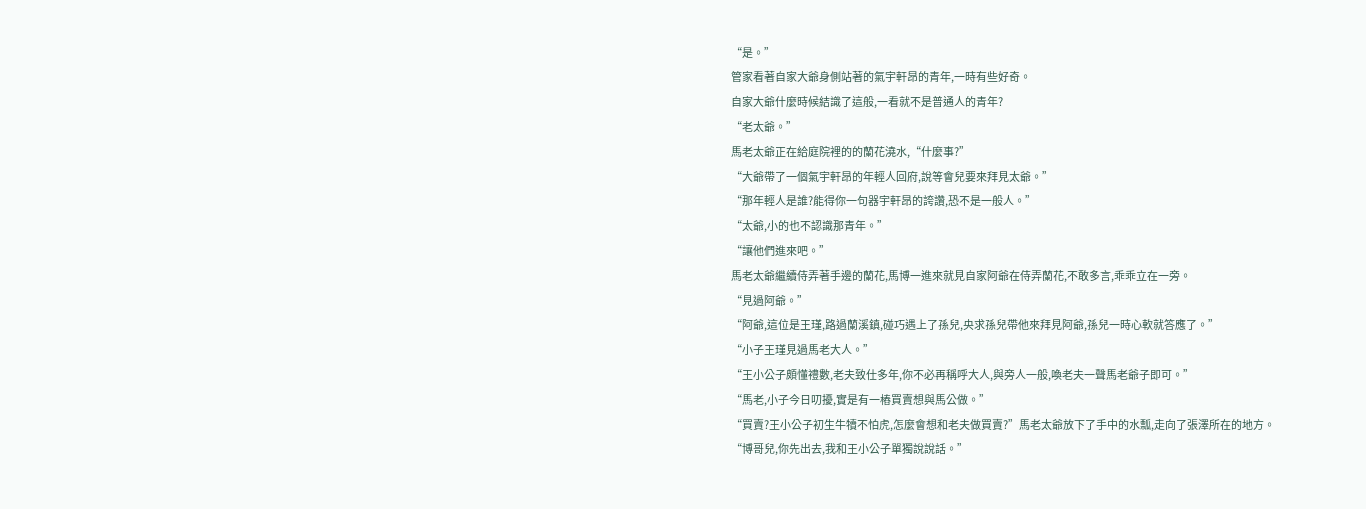“是。”
管家看著自家大爺身側站著的氣宇軒昂的青年,一時有些好奇。
自家大爺什麼時候結識了這般,一看就不是普通人的青年?
“老太爺。”
馬老太爺正在給庭院裡的的蘭花澆水,“什麼事?”
“大爺帶了一個氣宇軒昂的年輕人回府,說等會兒要來拜見太爺。”
“那年輕人是誰?能得你一句器宇軒昂的誇讚,恐不是一般人。”
“太爺,小的也不認識那青年。”
“讓他們進來吧。”
馬老太爺繼續侍弄著手邊的蘭花,馬博一進來就見自家阿爺在侍弄蘭花,不敢多言,乖乖立在一旁。
“見過阿爺。”
“阿爺,這位是王瑾,路過蘭溪鎮,碰巧遇上了孫兒,央求孫兒帶他來拜見阿爺,孫兒一時心軟就答應了。”
“小子王瑾見過馬老大人。”
“王小公子頗懂禮數,老夫致仕多年,你不必再稱呼大人,與旁人一般,喚老夫一聲馬老爺子即可。”
“馬老,小子今日叨擾,實是有一樁買賣想與馬公做。”
“買賣?王小公子初生牛犢不怕虎,怎麼會想和老夫做買賣?”馬老太爺放下了手中的水瓢,走向了張澤所在的地方。
“博哥兒,你先出去,我和王小公子單獨說說話。”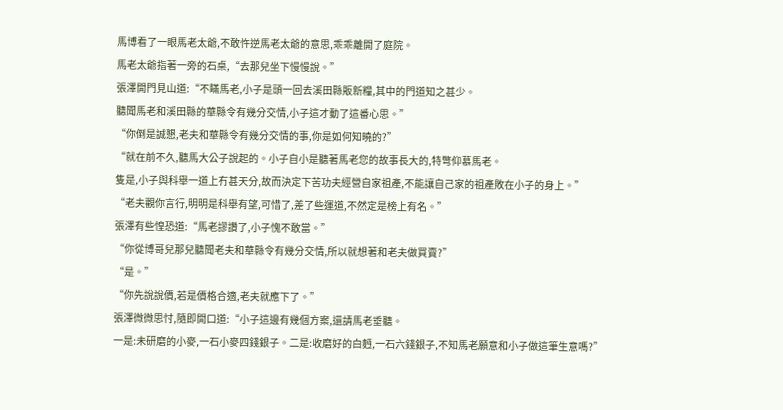馬博看了一眼馬老太爺,不敢忤逆馬老太爺的意思,乖乖離開了庭院。
馬老太爺指著一旁的石桌,“去那兒坐下慢慢說。”
張澤開門見山道:“不瞞馬老,小子是頭一回去溪田縣販新糧,其中的門道知之甚少。
聽聞馬老和溪田縣的華縣令有幾分交情,小子這才動了這番心思。”
“你倒是誠懇,老夫和華縣令有幾分交情的事,你是如何知曉的?”
“就在前不久,聽馬大公子說起的。小子自小是聽著馬老您的故事長大的,特彆仰慕馬老。
隻是,小子與科舉一道上冇甚天分,故而決定下苦功夫經營自家祖產,不能讓自己家的祖產敗在小子的身上。”
“老夫觀你言行,明明是科舉有望,可惜了,差了些運道,不然定是榜上有名。”
張澤有些惶恐道:“馬老謬讚了,小子愧不敢當。”
“你從博哥兒那兒聽聞老夫和華縣令有幾分交情,所以就想著和老夫做買賣?”
“是。”
“你先說說價,若是價格合適,老夫就應下了。”
張澤微微思忖,隨即開口道:“小子這邊有幾個方案,還請馬老垂聽。
一是:未研磨的小麥,一石小麥四錢銀子。二是:收磨好的白麪,一石六錢銀子,不知馬老願意和小子做這筆生意嗎?”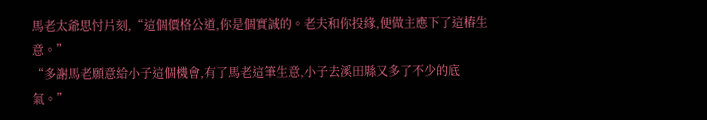馬老太爺思忖片刻,“這個價格公道,你是個實誠的。老夫和你投緣,便做主應下了這樁生意。”
“多謝馬老願意給小子這個機會,有了馬老這筆生意,小子去溪田縣又多了不少的底氣。”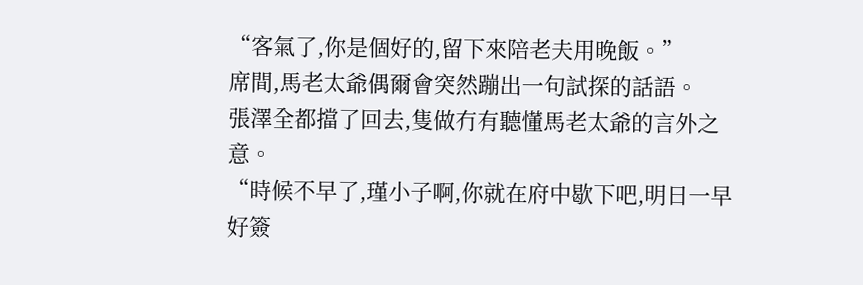“客氣了,你是個好的,留下來陪老夫用晚飯。”
席間,馬老太爺偶爾會突然蹦出一句試探的話語。
張澤全都擋了回去,隻做冇有聽懂馬老太爺的言外之意。
“時候不早了,瑾小子啊,你就在府中歇下吧,明日一早好簽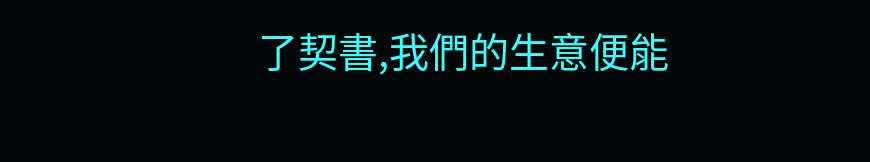了契書,我們的生意便能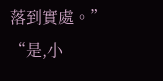落到實處。”
“是,小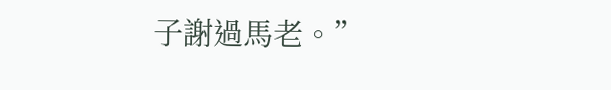子謝過馬老。”